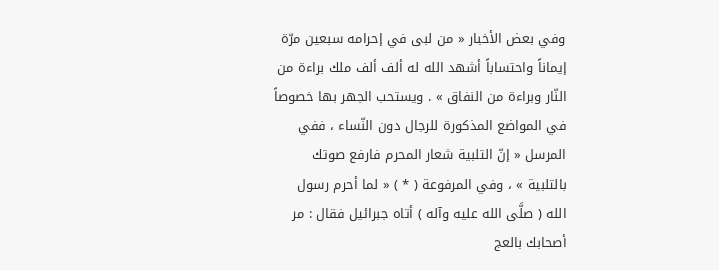وفي بعض الأخبار « من لبى في إحرامه سبعين مرّة إيماناً واحتساباً أشهد الله له ألف ألف ملك براءة من النّار وبراءة من النفاق » . ويستحب الجهر بها خصوصاً في المواضع المذكورة للرجال دون النّساء ، ففي المرسل « إنّ التلبية شعار المحرم فارفع صوتك بالتلبية » ، وفي المرفوعة ( * ) « لما أحرم رسول الله ( صلَّى الله عليه وآله ) أتاه جبرائيل فقال : مر أصحابك بالعج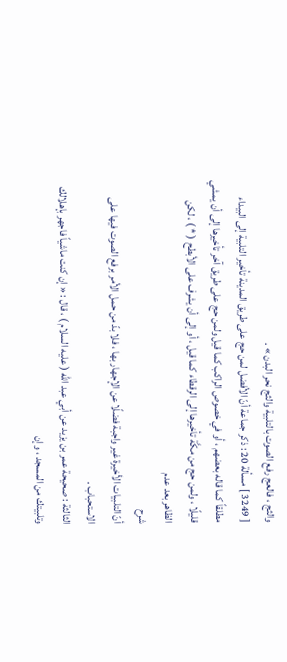والثج ، فالعج رفع الصوت بالتلبية والثج نحر البدن » .
[ 3249 ] مسألة 20 : ذكر جماعة أنّ الأفضل لمن حج على طريق المدينة تأخير التلبية إلى البيداء مطلقاً كما قاله بعضهم ، أو في خصوص الراكب كما قيل ولمن حج على طريق آخر تأخيرها إلى أن يمشي قليلًا ، ولمن حج من مكَّة تأخيرها إلى الرقطاء كما قيل ، أو إلى أن يشرف على الأبطح ( * ) ، لكن الظاهر بعد عدم
شرح
أنّ التلبيات الأخيرة غير واجبة فضلًا عن الإجهار بها ، فلا بدّ من حمل الأمر برفع الصوت فيها على الاستحباب .
الثالثة : صحيحة عمر بن يزيد عن أبي عبد الله ( عليه السلام ) ، قال : « إن كنت ماشياً فاجهر بإهلالك وتلبيتك من المسجد ، وإن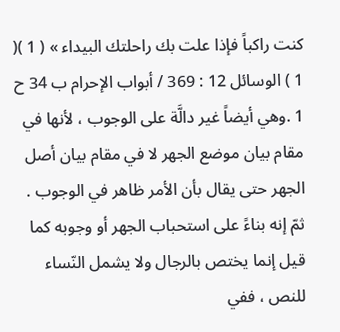كنت راكباً فإذا علت بك راحلتك البيداء » ( 1 )( 1 ) الوسائل 12 : 369 / أبواب الإحرام ب 34 ح 1 .وهي أيضاً غير دالَّة على الوجوب ، لأنها في مقام بيان موضع الجهر لا في مقام بيان أصل الجهر حتى يقال بأن الأمر ظاهر في الوجوب .
ثمّ إنه بناءً على استحباب الجهر أو وجوبه كما قيل إنما يختص بالرجال ولا يشمل النّساء للنص ، ففي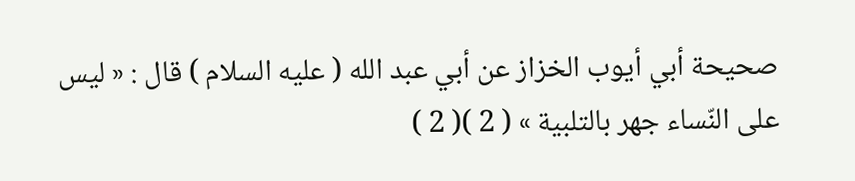صحيحة أبي أيوب الخزاز عن أبي عبد الله ( عليه السلام ) قال : « ليس على النّساء جهر بالتلبية » ( 2 )( 2 )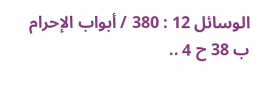الوسائل 12 : 380 / أبواب الإحرام ب 38 ح 4 ..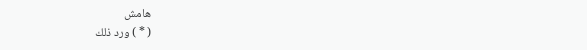هامش
( * ) ورد ذلك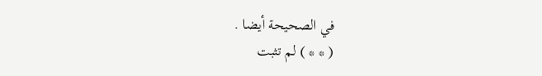في الصحيحة أيضا .
( * * ) لم تثبت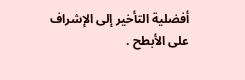أفضلية التأخير إلى الإشراف على الأبطح .